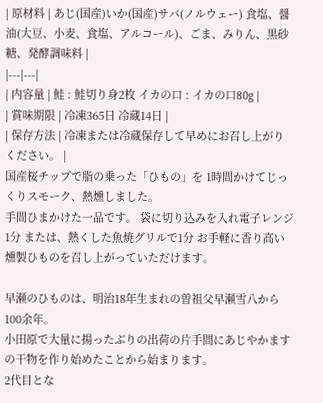| 原材料 | あじ(国産)いか(国産)サバ(ノルウェー) 食塩、醤油(大豆、小麦、食塩、アルコール)、ごま、みりん、黒砂糖、発酵調味料 |
|---|---|
| 内容量 | 鮭 : 鮭切り身2枚 イカの口 : イカの口80g |
| 賞味期限 | 冷凍365日 冷蔵14日 |
| 保存方法 | 冷凍または冷蔵保存して早めにお召し上がりください。 |
国産桜チップで脂の乗った「ひもの」を 1時間かけてじっくりスモーク、熱燻しました。
手間ひまかけた一品です。 袋に切り込みを入れ電子レンジ1分 または、熱くした魚焼グリルで1分 お手軽に香り高い燻製ひものを召し上がっていただけます。

早瀬のひものは、明治18年生まれの曽祖父早瀬雪八から100余年。
小田原で大量に揚ったぶりの出荷の片手間にあじやかますの干物を作り始めたことから始まります。
2代目とな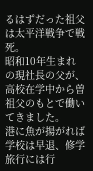るはずだった祖父は太平洋戦争で戦死。
昭和10年生まれの現社長の父が、高校在学中から曽祖父のもとで働いてきました。
港に魚が揚がれば学校は早退、修学旅行には行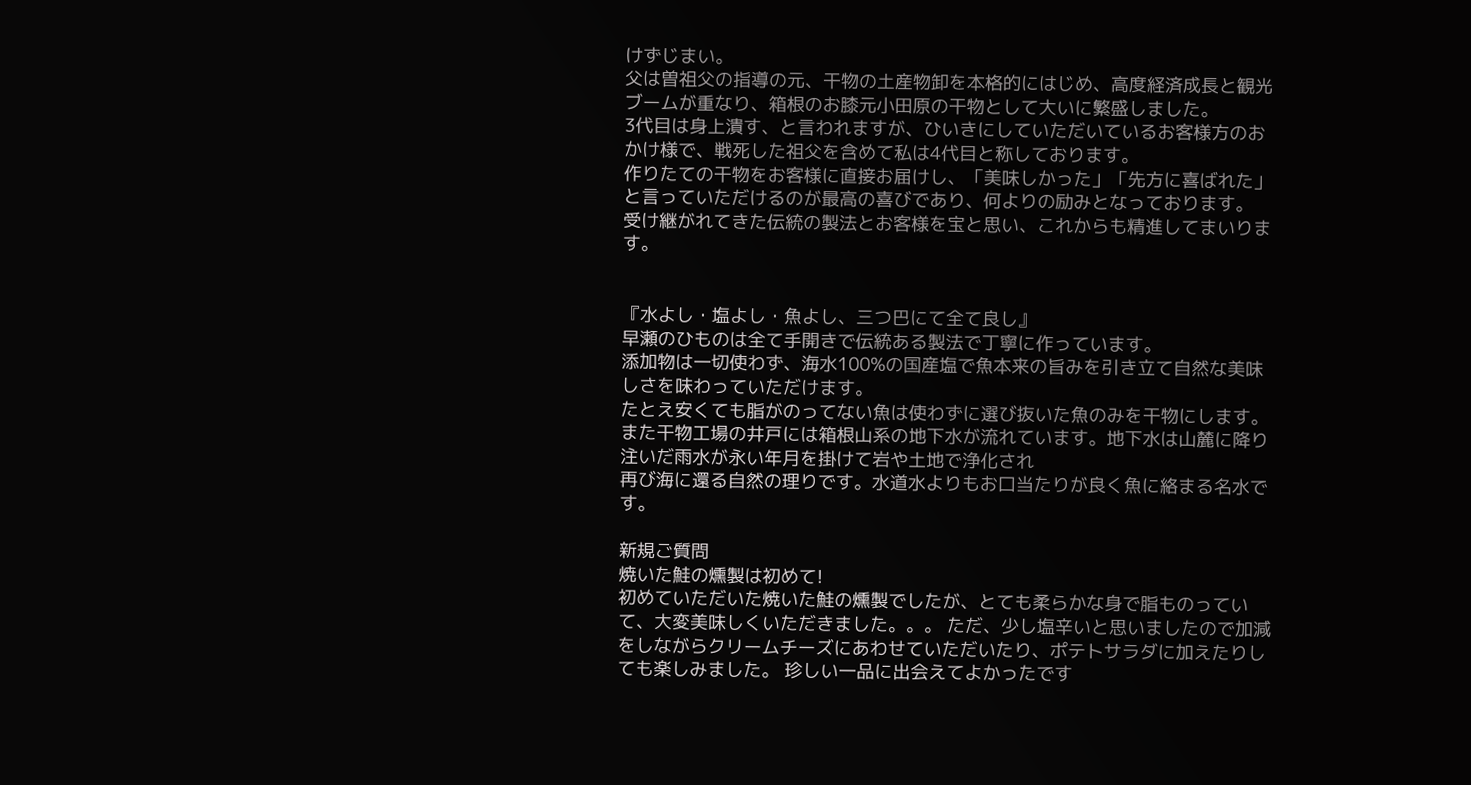けずじまい。
父は曽祖父の指導の元、干物の土産物卸を本格的にはじめ、高度経済成長と観光ブームが重なり、箱根のお膝元小田原の干物として大いに繁盛しました。
3代目は身上潰す、と言われますが、ひいきにしていただいているお客様方のおかけ様で、戦死した祖父を含めて私は4代目と称しております。
作りたての干物をお客様に直接お届けし、「美味しかった」「先方に喜ばれた」と言っていただけるのが最高の喜びであり、何よりの励みとなっております。
受け継がれてきた伝統の製法とお客様を宝と思い、これからも精進してまいります。


『水よし・塩よし・魚よし、三つ巴にて全て良し』
早瀬のひものは全て手開きで伝統ある製法で丁寧に作っています。
添加物は一切使わず、海水100%の国産塩で魚本来の旨みを引き立て自然な美味しさを味わっていただけます。
たとえ安くても脂がのってない魚は使わずに選び抜いた魚のみを干物にします。
また干物工場の井戸には箱根山系の地下水が流れています。地下水は山麓に降り注いだ雨水が永い年月を掛けて岩や土地で浄化され
再び海に還る自然の理りです。水道水よりもお口当たりが良く魚に絡まる名水です。

新規ご質問
焼いた鮭の燻製は初めて!
初めていただいた焼いた鮭の燻製でしたが、とても柔らかな身で脂ものっていて、大変美味しくいただきました。。。 ただ、少し塩辛いと思いましたので加減をしながらクリームチーズにあわせていただいたり、ポテトサラダに加えたりしても楽しみました。 珍しい一品に出会えてよかったです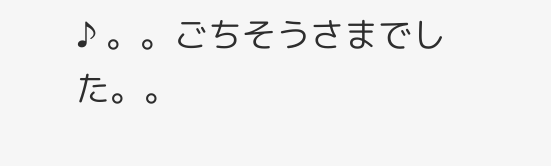♪ 。。ごちそうさまでした。。